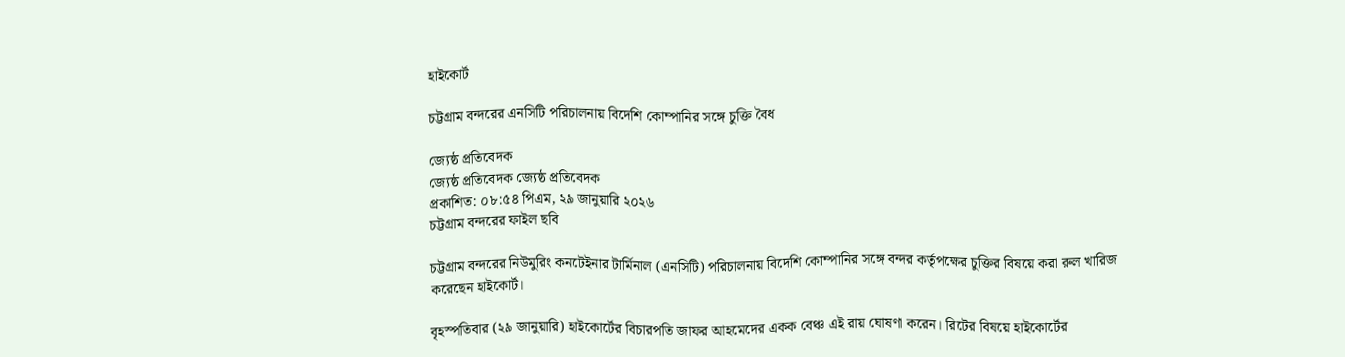হাইকোর্ট

চট্টগ্রাম বন্দরের এনসিটি পরিচালনায় বিদেশি কোম্পানির সঙ্গে চুক্তি বৈধ

জ্যেষ্ঠ প্রতিবেদক
জ্যেষ্ঠ প্রতিবেদক জ্যেষ্ঠ প্রতিবেদক
প্রকাশিত: ০৮:৫৪ পিএম, ২৯ জানুয়ারি ২০২৬
চট্টগ্রাম বন্দরের ফাইল ছবি

চট্টগ্রাম বন্দরের নিউমুরিং কনটেইনার টার্মিনাল (এনসিটি) পরিচালনায় বিদেশি কোম্পানির সঙ্গে বন্দর কর্তৃপক্ষের চুক্তির বিষয়ে করা রুল খারিজ করেছেন হাইকোর্ট।

বৃহস্পতিবার (২৯ জানুয়ারি) হাইকোর্টের বিচারপতি জাফর আহমেদের একক বেঞ্চ এই রায় ঘোষণা করেন। রিটের বিষয়ে হাইকোর্টের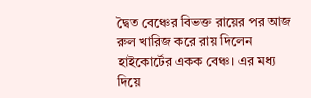দ্বৈত বেঞ্চের বিভক্ত রায়ের পর আজ রুল খারিজ করে রায় দিলেন হাইকোর্টের একক বেঞ্চ। এর মধ্য দিয়ে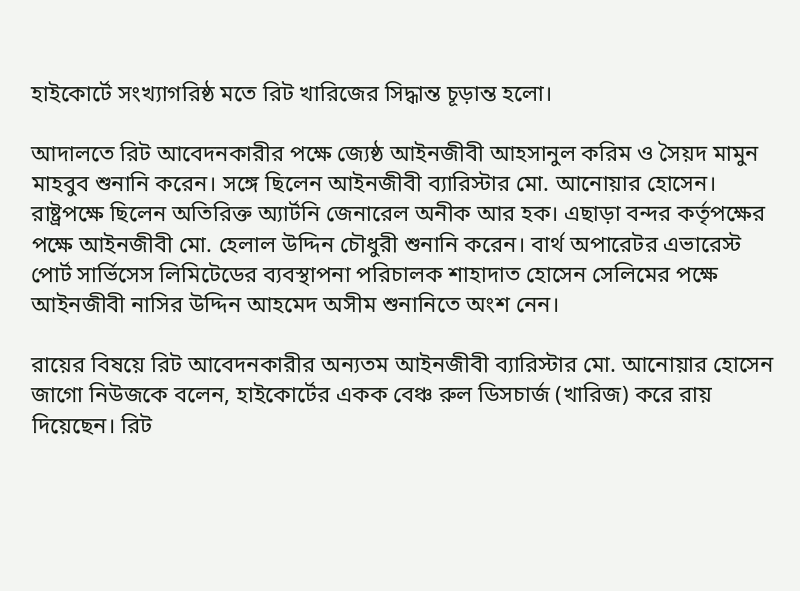হাইকোর্টে সংখ্যাগরিষ্ঠ মতে রিট খারিজের সিদ্ধান্ত চূড়ান্ত হলো।

আদালতে রিট আবেদনকারীর পক্ষে জ্যেষ্ঠ আইনজীবী আহসানুল করিম ও সৈয়দ মামুন মাহবুব শুনানি করেন। সঙ্গে ছিলেন আইনজীবী ব্যারিস্টার মো. আনোয়ার হোসেন। রাষ্ট্রপক্ষে ছিলেন অতিরিক্ত অ্যার্টনি জেনারেল অনীক আর হক। এছাড়া বন্দর কর্তৃপক্ষের পক্ষে আইনজীবী মো. হেলাল উদ্দিন চৌধুরী শুনানি করেন। বার্থ অপারেটর এভারেস্ট পোর্ট সার্ভিসেস লিমিটেডের ব্যবস্থাপনা পরিচালক শাহাদাত হোসেন সেলিমের পক্ষে আইনজীবী নাসির উদ্দিন আহমেদ অসীম শুনানিতে অংশ নেন।

রায়ের বিষয়ে রিট আবেদনকারীর অন্যতম আইনজীবী ব্যারিস্টার মো. আনোয়ার হোসেন জাগো নিউজকে বলেন, হাইকোর্টের একক বেঞ্চ রুল ডিসচার্জ (খারিজ) করে রায় দিয়েছেন। রিট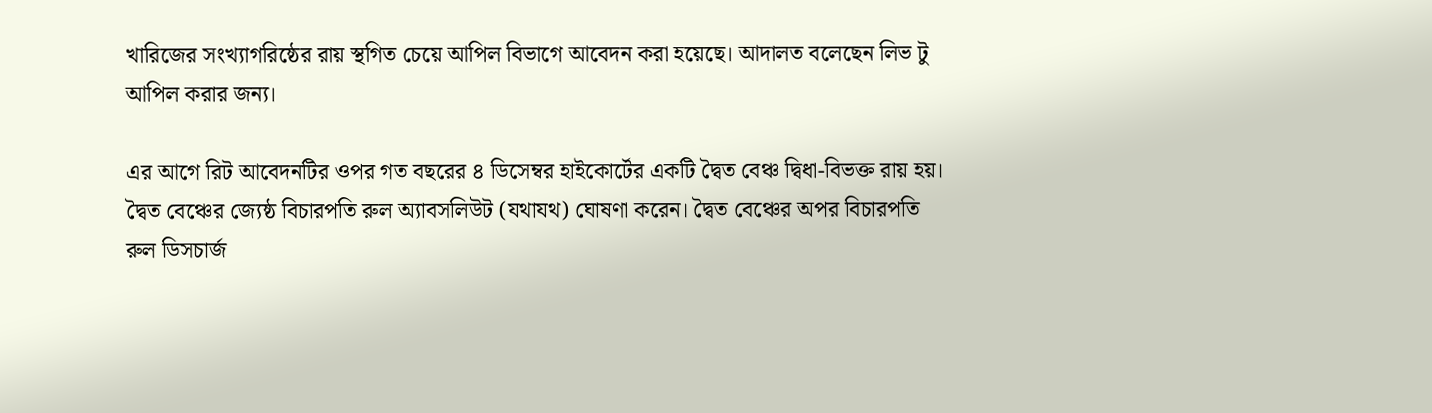খারিজের সংখ্যাগরিষ্ঠের রায় স্থগিত চেয়ে আপিল বিভাগে আবেদন করা হয়েছে। আদালত বলেছেন লিভ টু আপিল করার জন্য।

এর আগে রিট আবেদনটির ওপর গত বছরের ৪ ডিসেম্বর হাইকোর্টের একটি দ্বৈত বেঞ্চ দ্বিধা-বিভক্ত রায় হয়। দ্বৈত বেঞ্চের জ্যেষ্ঠ বিচারপতি রুল অ্যাবসলিউট (যথাযথ) ঘোষণা করেন। দ্বৈত বেঞ্চের অপর বিচারপতি রুল ডিসচার্জ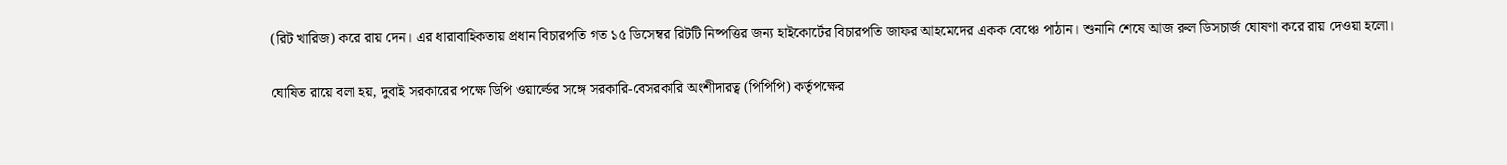(রিট খারিজ) করে রায় দেন। এর ধারাবাহিকতায় প্রধান বিচারপতি গত ১৫ ডিসেম্বর রিটটি নিষ্পত্তির জন্য হাইকোর্টের বিচারপতি জাফর আহমেদের একক বেঞ্চে পাঠান। শুনানি শেষে আজ রুল ডিসচার্জ ঘোষণা করে রায় দেওয়া হলো।

ঘোষিত রায়ে বলা হয়, দুবাই সরকারের পক্ষে ডিপি ওয়ার্ল্ডের সঙ্গে সরকারি-বেসরকারি অংশীদারত্ব (পিপিপি) কর্তৃপক্ষের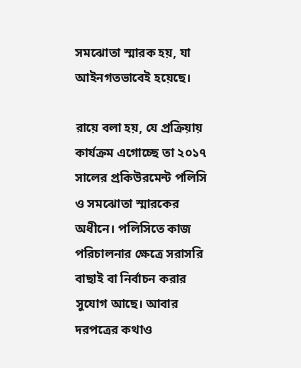সমঝোতা স্মারক হয়, যা আইনগতভাবেই হয়েছে।

রায়ে বলা হয়, যে প্রক্রিয়ায় কার্যক্রম এগোচ্ছে তা ২০১৭ সালের প্রকিউরমেন্ট পলিসি ও সমঝোতা স্মারকের অধীনে। পলিসিতে কাজ পরিচালনার ক্ষেত্রে সরাসরি বাছাই বা নির্বাচন করার সুযোগ আছে। আবার দরপত্রের কথাও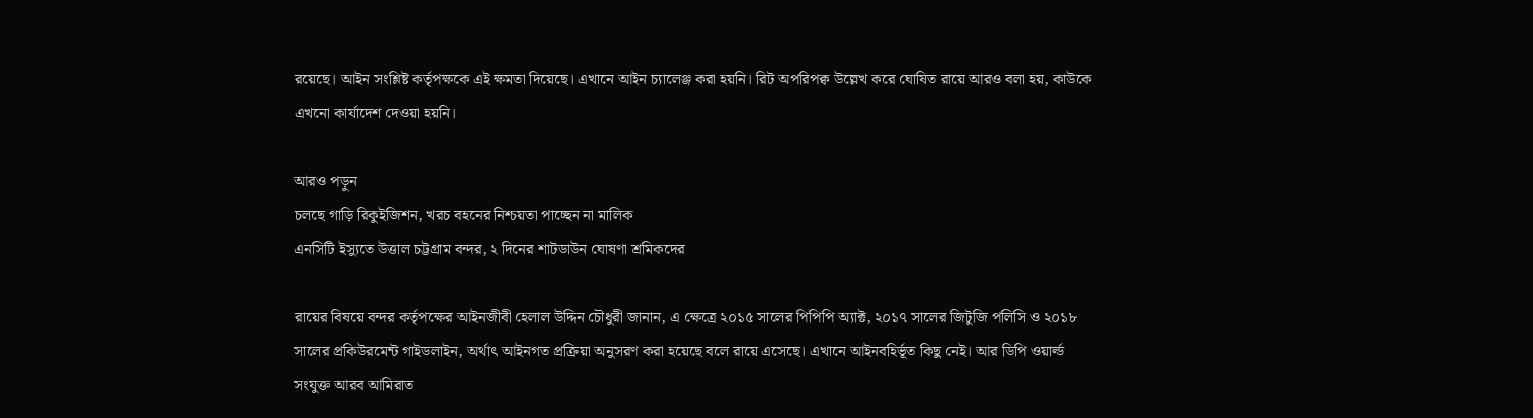রয়েছে। আইন সংশ্লিষ্ট কর্তৃপক্ষকে এই ক্ষমতা দিয়েছে। এখানে আইন চ্যালেঞ্জ করা হয়নি। রিট অপরিপক্ব উল্লেখ করে ঘোষিত রায়ে আরও বলা হয়, কাউকে এখনো কার্যাদেশ দেওয়া হয়নি।

আরও পড়ুন
চলছে গাড়ি রিকুইজিশন, খরচ বহনের নিশ্চয়তা পাচ্ছেন না মালিক
এনসিটি ইস্যুতে উত্তাল চট্টগ্রাম বন্দর, ২ দিনের শাটডাউন ঘোষণা শ্রমিকদের

রায়ের বিষয়ে বন্দর কর্তৃপক্ষের আইনজীবী হেলাল উদ্দিন চৌধুরী জানান, এ ক্ষেত্রে ২০১৫ সালের পিপিপি অ্যাক্ট, ২০১৭ সালের জিটুজি পলিসি ও ২০১৮ সালের প্রকিউরমেন্ট গাইডলাইন, অর্থাৎ আইনগত প্রক্রিয়া অনুসরণ করা হয়েছে বলে রায়ে এসেছে। এখানে আইনবহির্ভূত কিছু নেই। আর ডিপি ওয়ার্ল্ড সংযুক্ত আরব আমিরাত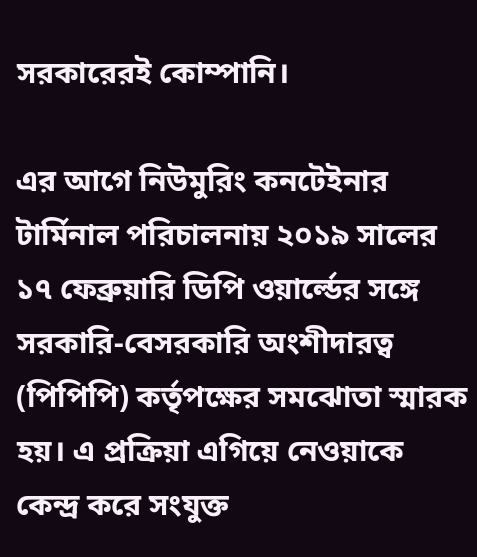সরকারেরই কোম্পানি।

এর আগে নিউমুরিং কনটেইনার টার্মিনাল পরিচালনায় ২০১৯ সালের ১৭ ফেব্রুয়ারি ডিপি ওয়ার্ল্ডের সঙ্গে সরকারি-বেসরকারি অংশীদারত্ব (পিপিপি) কর্তৃপক্ষের সমঝোতা স্মারক হয়। এ প্রক্রিয়া এগিয়ে নেওয়াকে কেন্দ্র করে সংযুক্ত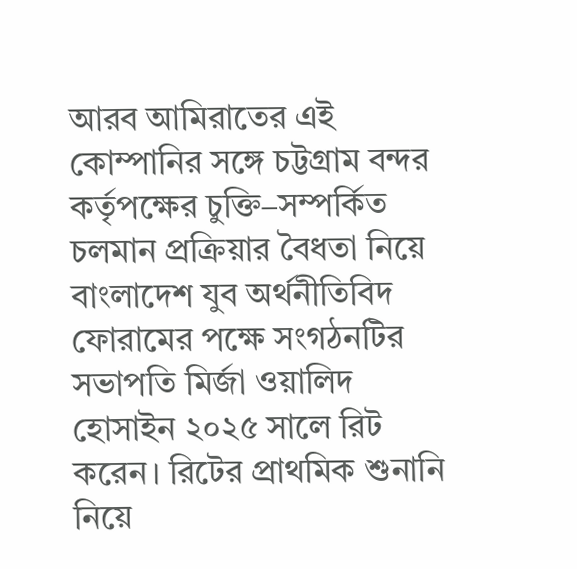আরব আমিরাতের এই কোম্পানির সঙ্গে চট্টগ্রাম বন্দর কর্তৃপক্ষের চুক্তি–সম্পর্কিত চলমান প্রক্রিয়ার বৈধতা নিয়ে বাংলাদেশ যুব অর্থনীতিবিদ ফোরামের পক্ষে সংগঠনটির সভাপতি মির্জা ওয়ালিদ হোসাইন ২০২৫ সালে রিট করেন। রিটের প্রাথমিক শুনানি নিয়ে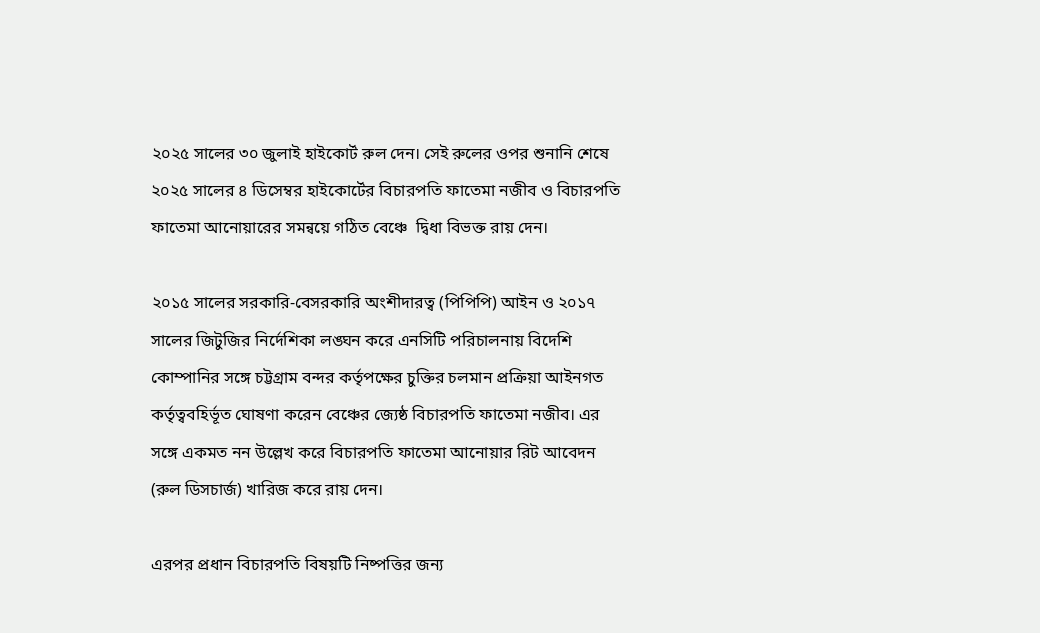২০২৫ সালের ৩০ জুলাই হাইকোর্ট রুল দেন। সেই রুলের ওপর শুনানি শেষে  ২০২৫ সালের ৪ ডিসেম্বর হাইকোর্টের বিচারপতি ফাতেমা নজীব ও বিচারপতি ফাতেমা আনোয়ারের সমন্বয়ে গঠিত বেঞ্চে  দ্বিধা বিভক্ত রায় দেন।

২০১৫ সালের সরকারি-বেসরকারি অংশীদারত্ব (পিপিপি) আইন ও ২০১৭ সালের জিটুজির নির্দেশিকা লঙ্ঘন করে এনসিটি পরিচালনায় বিদেশি কোম্পানির সঙ্গে চট্টগ্রাম বন্দর কর্তৃপক্ষের চুক্তির চলমান প্রক্রিয়া আইনগত কর্তৃত্ববহির্ভূত ঘোষণা করেন বেঞ্চের জ্যেষ্ঠ বিচারপতি ফাতেমা নজীব। এর সঙ্গে একমত নন উল্লেখ করে বিচারপতি ফাতেমা আনোয়ার রিট আবেদন (রুল ডিসচার্জ) খারিজ করে রায় দেন।

এরপর প্রধান বিচারপতি বিষয়টি নিষ্পত্তির জন্য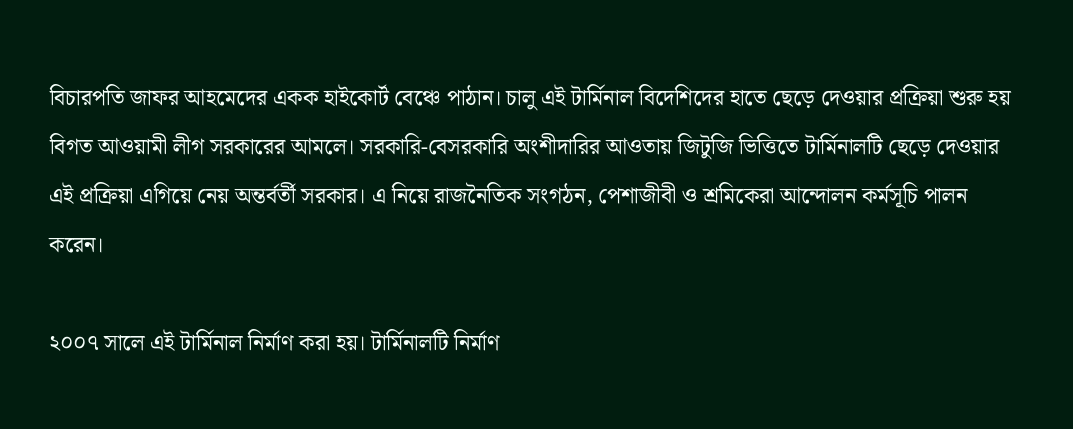বিচারপতি জাফর আহমেদের একক হাইকোর্ট বেঞ্চে পাঠান। চালু এই টার্মিনাল বিদেশিদের হাতে ছেড়ে দেওয়ার প্রক্রিয়া শুরু হয় বিগত আওয়ামী লীগ সরকারের আমলে। সরকারি-বেসরকারি অংশীদারির আওতায় জিটুজি ভিত্তিতে টার্মিনালটি ছেড়ে দেওয়ার এই প্রক্রিয়া এগিয়ে নেয় অন্তর্বর্তী সরকার। এ নিয়ে রাজনৈতিক সংগঠন, পেশাজীবী ও শ্রমিকেরা আন্দোলন কর্মসূচি পালন করেন।

২০০৭ সালে এই টার্মিনাল নির্মাণ করা হয়। টার্মিনালটি নির্মাণ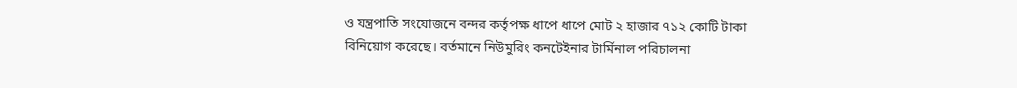ও যন্ত্রপাতি সংযোজনে বন্দর কর্তৃপক্ষ ধাপে ধাপে মোট ২ হাজার ৭১২ কোটি টাকা বিনিয়োগ করেছে। বর্তমানে নিউমুরিং কনটেইনার টার্মিনাল পরিচালনা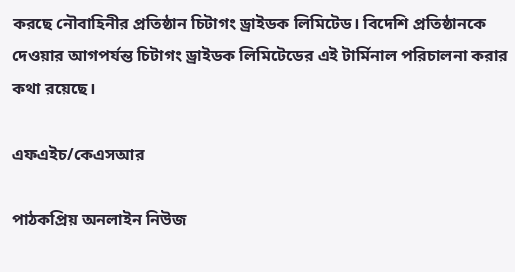করছে নৌবাহিনীর প্রতিষ্ঠান চিটাগং ড্রাইডক লিমিটেড। বিদেশি প্রতিষ্ঠানকে দেওয়ার আগপর্যন্ত চিটাগং ড্রাইডক লিমিটেডের এই টার্মিনাল পরিচালনা করার কথা রয়েছে।

এফএইচ/কেএসআর

পাঠকপ্রিয় অনলাইন নিউজ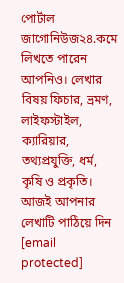পোর্টাল জাগোনিউজ২৪.কমে লিখতে পারেন আপনিও। লেখার বিষয় ফিচার, ভ্রমণ, লাইফস্টাইল, ক্যারিয়ার, তথ্যপ্রযুক্তি, ধর্ম, কৃষি ও প্রকৃতি। আজই আপনার লেখাটি পাঠিয়ে দিন [email protected]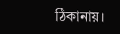ঠিকানায়।